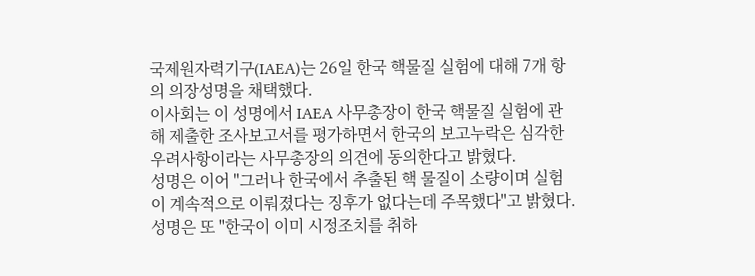국제원자력기구(IAEA)는 26일 한국 핵물질 실험에 대해 7개 항의 의장성명을 채택했다.
이사회는 이 성명에서 IAEA 사무총장이 한국 핵물질 실험에 관해 제출한 조사보고서를 평가하면서 한국의 보고누락은 심각한 우려사항이라는 사무총장의 의견에 동의한다고 밝혔다.
성명은 이어 "그러나 한국에서 추출된 핵 물질이 소량이며 실험이 계속적으로 이뤄졌다는 징후가 없다는데 주목했다"고 밝혔다.
성명은 또 "한국이 이미 시정조치를 취하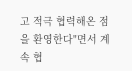고 적극 협력해온 점을 환영한다"면서 계속 협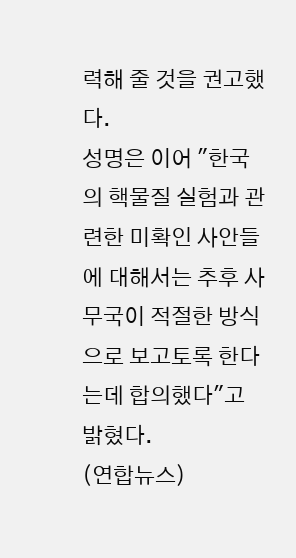력해 줄 것을 권고했다.
성명은 이어 "한국의 핵물질 실험과 관련한 미확인 사안들에 대해서는 추후 사무국이 적절한 방식으로 보고토록 한다는데 합의했다"고 밝혔다.
(연합뉴스)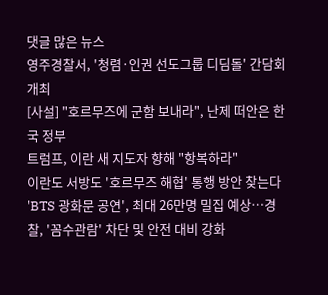댓글 많은 뉴스
영주경찰서, '청렴·인권 선도그룹 디딤돌' 간담회 개최
[사설] "호르무즈에 군함 보내라", 난제 떠안은 한국 정부
트럼프, 이란 새 지도자 향해 "항복하라"
이란도 서방도 '호르무즈 해협' 통행 방안 찾는다
'BTS 광화문 공연', 최대 26만명 밀집 예상…경찰, '꼼수관람' 차단 및 안전 대비 강화